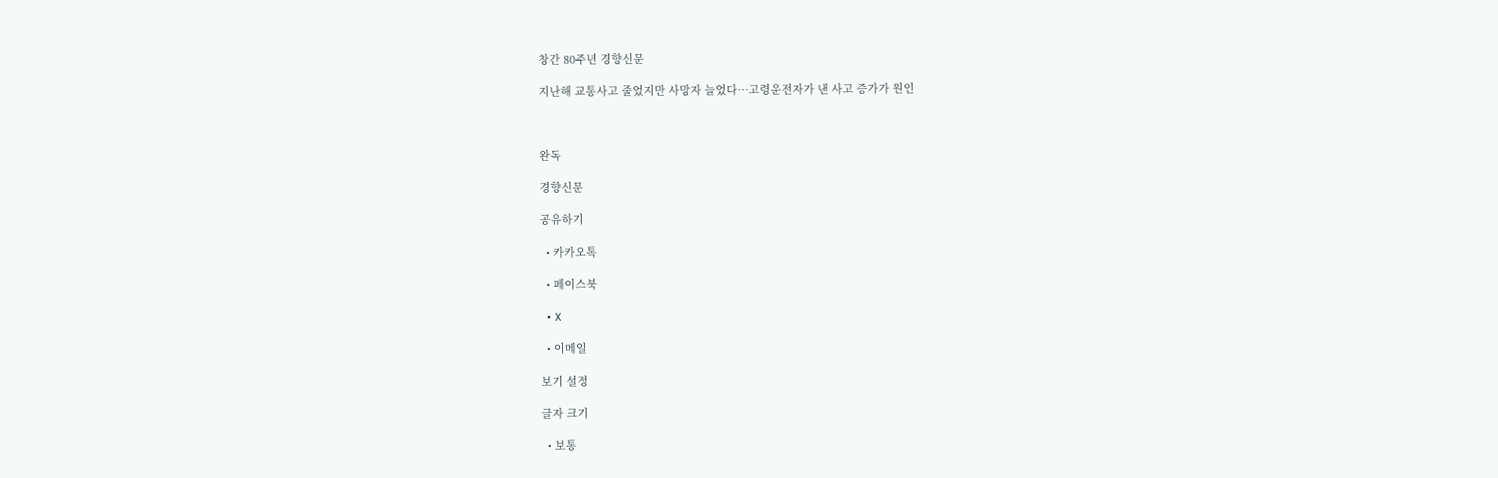창간 80주년 경향신문

지난해 교통사고 줄었지만 사망자 늘었다…고령운전자가 낸 사고 증가가 원인



완독

경향신문

공유하기

  • 카카오톡

  • 페이스북

  • X

  • 이메일

보기 설정

글자 크기

  • 보통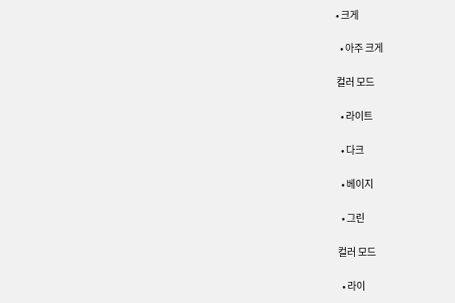• 크게

  • 아주 크게

컬러 모드

  • 라이트

  • 다크

  • 베이지

  • 그린

컬러 모드

  • 라이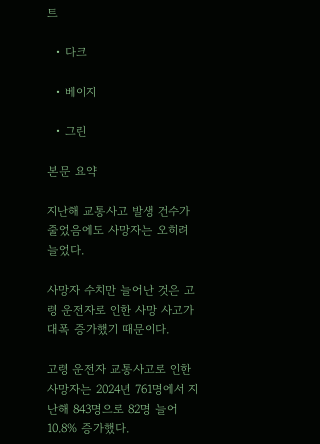트

  • 다크

  • 베이지

  • 그린

본문 요약

지난해 교통사고 발생 건수가 줄었음에도 사망자는 오히려 늘었다.

사망자 수치만 늘어난 것은 고령 운전자로 인한 사망 사고가 대폭 증가했기 때문이다.

고령 운전자 교통사고로 인한 사망자는 2024년 761명에서 지난해 843명으로 82명 늘어 10.8% 증가했다.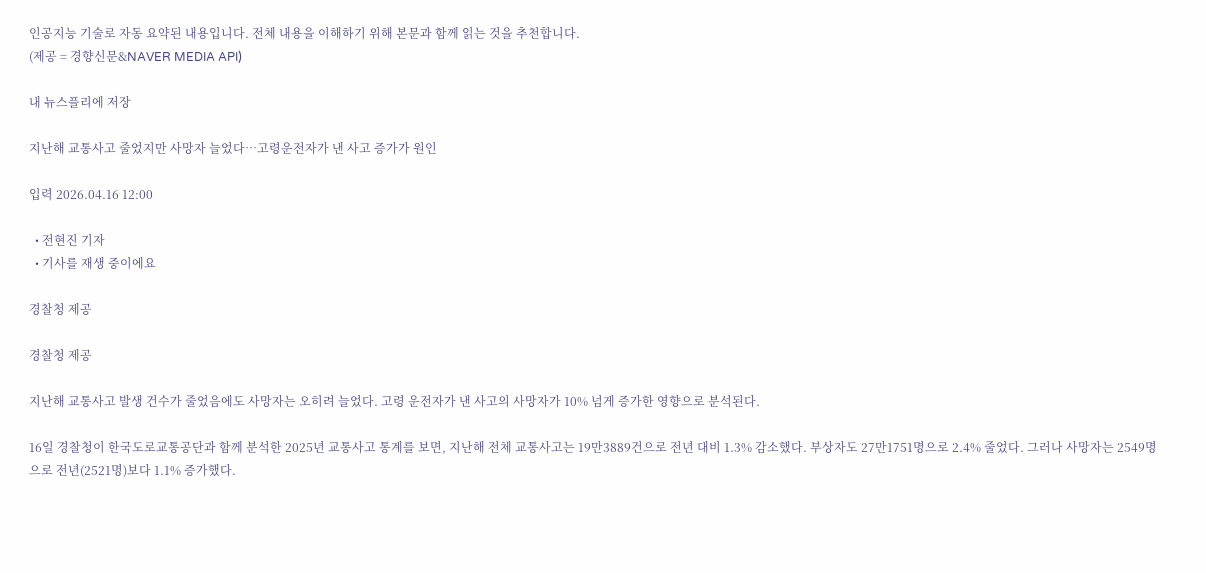인공지능 기술로 자동 요약된 내용입니다. 전체 내용을 이해하기 위해 본문과 함께 읽는 것을 추천합니다.
(제공 = 경향신문&NAVER MEDIA API)

내 뉴스플리에 저장

지난해 교통사고 줄었지만 사망자 늘었다…고령운전자가 낸 사고 증가가 원인

입력 2026.04.16 12:00

  • 전현진 기자
  • 기사를 재생 중이에요

경찰청 제공

경찰청 제공

지난해 교통사고 발생 건수가 줄었음에도 사망자는 오히려 늘었다. 고령 운전자가 낸 사고의 사망자가 10% 넘게 증가한 영향으로 분석된다.

16일 경찰청이 한국도로교통공단과 함께 분석한 2025년 교통사고 통계를 보면, 지난해 전체 교통사고는 19만3889건으로 전년 대비 1.3% 감소했다. 부상자도 27만1751명으로 2.4% 줄었다. 그러나 사망자는 2549명으로 전년(2521명)보다 1.1% 증가했다.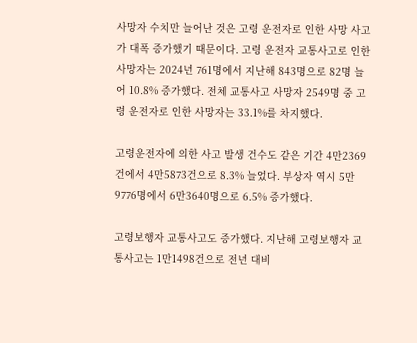사망자 수치만 늘어난 것은 고령 운전자로 인한 사망 사고가 대폭 증가했기 때문이다. 고령 운전자 교통사고로 인한 사망자는 2024년 761명에서 지난해 843명으로 82명 늘어 10.8% 증가했다. 전체 교통사고 사망자 2549명 중 고령 운전자로 인한 사망자는 33.1%를 차지했다.

고령운전자에 의한 사고 발생 건수도 같은 기간 4만2369건에서 4만5873건으로 8.3% 늘었다. 부상자 역시 5만9776명에서 6만3640명으로 6.5% 증가했다.

고령보행자 교통사고도 증가했다. 지난해 고령보행자 교통사고는 1만1498건으로 전년 대비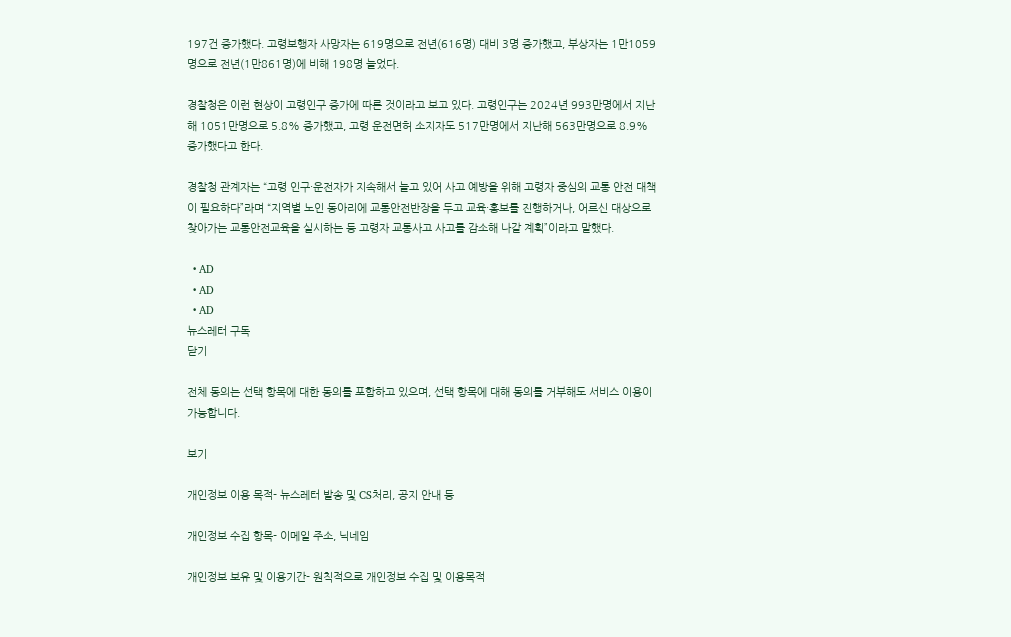197건 증가했다. 고령보행자 사망자는 619명으로 전년(616명) 대비 3명 증가했고, 부상자는 1만1059명으로 전년(1만861명)에 비해 198명 늘었다.

경찰청은 이런 현상이 고령인구 증가에 따른 것이라고 보고 있다. 고령인구는 2024년 993만명에서 지난해 1051만명으로 5.8% 증가했고, 고령 운전면허 소지자도 517만명에서 지난해 563만명으로 8.9% 증가했다고 한다.

경찰청 관계자는 “고령 인구·운전자가 지속해서 늘고 있어 사고 예방을 위해 고령자 중심의 교통 안전 대책이 필요하다”라며 “지역별 노인 동아리에 교통안전반장을 두고 교육·홍보를 진행하거나, 어르신 대상으로 찾아가는 교통안전교육을 실시하는 등 고령자 교통사고 사고를 감소해 나갈 계획”이라고 말했다.

  • AD
  • AD
  • AD
뉴스레터 구독
닫기

전체 동의는 선택 항목에 대한 동의를 포함하고 있으며, 선택 항목에 대해 동의를 거부해도 서비스 이용이 가능합니다.

보기

개인정보 이용 목적- 뉴스레터 발송 및 CS처리, 공지 안내 등

개인정보 수집 항목- 이메일 주소, 닉네임

개인정보 보유 및 이용기간- 원칙적으로 개인정보 수집 및 이용목적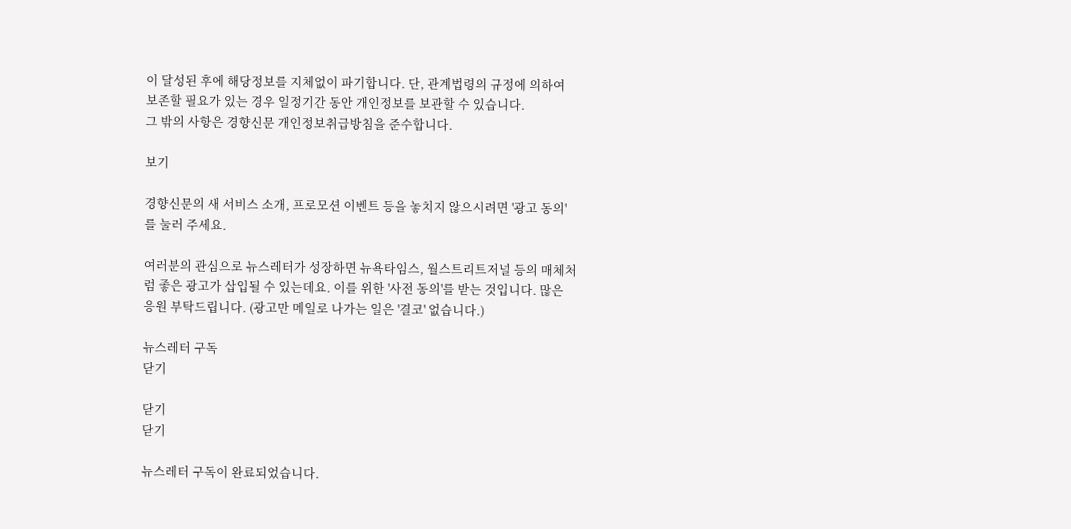이 달성된 후에 해당정보를 지체없이 파기합니다. 단, 관계법령의 규정에 의하여 보존할 필요가 있는 경우 일정기간 동안 개인정보를 보관할 수 있습니다.
그 밖의 사항은 경향신문 개인정보취급방침을 준수합니다.

보기

경향신문의 새 서비스 소개, 프로모션 이벤트 등을 놓치지 않으시려면 '광고 동의'를 눌러 주세요.

여러분의 관심으로 뉴스레터가 성장하면 뉴욕타임스, 월스트리트저널 등의 매체처럼 좋은 광고가 삽입될 수 있는데요. 이를 위한 '사전 동의'를 받는 것입니다. 많은 응원 부탁드립니다. (광고만 메일로 나가는 일은 '결코' 없습니다.)

뉴스레터 구독
닫기

닫기
닫기

뉴스레터 구독이 완료되었습니다.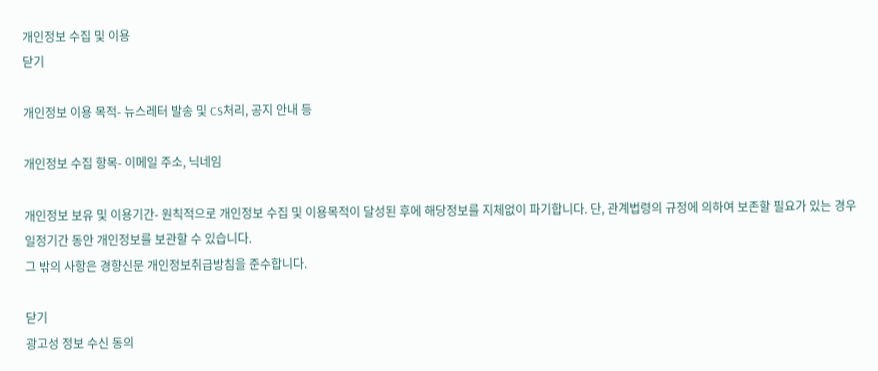개인정보 수집 및 이용
닫기

개인정보 이용 목적- 뉴스레터 발송 및 CS처리, 공지 안내 등

개인정보 수집 항목- 이메일 주소, 닉네임

개인정보 보유 및 이용기간- 원칙적으로 개인정보 수집 및 이용목적이 달성된 후에 해당정보를 지체없이 파기합니다. 단, 관계법령의 규정에 의하여 보존할 필요가 있는 경우 일정기간 동안 개인정보를 보관할 수 있습니다.
그 밖의 사항은 경향신문 개인정보취급방침을 준수합니다.

닫기
광고성 정보 수신 동의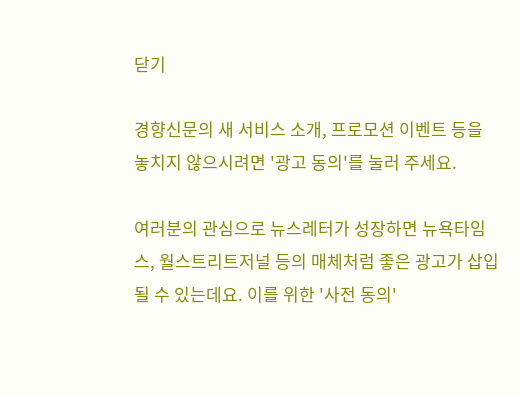닫기

경향신문의 새 서비스 소개, 프로모션 이벤트 등을 놓치지 않으시려면 '광고 동의'를 눌러 주세요.

여러분의 관심으로 뉴스레터가 성장하면 뉴욕타임스, 월스트리트저널 등의 매체처럼 좋은 광고가 삽입될 수 있는데요. 이를 위한 '사전 동의'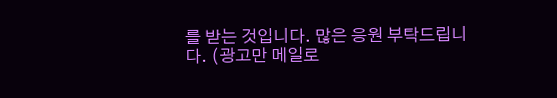를 받는 것입니다. 많은 응원 부탁드립니다. (광고만 메일로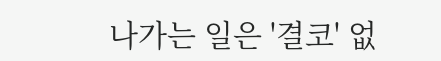나가는 일은 '결코' 없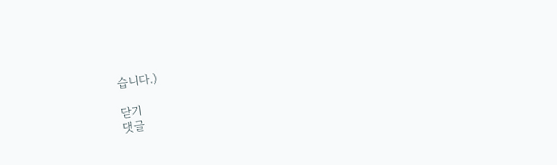습니다.)

닫기
댓글